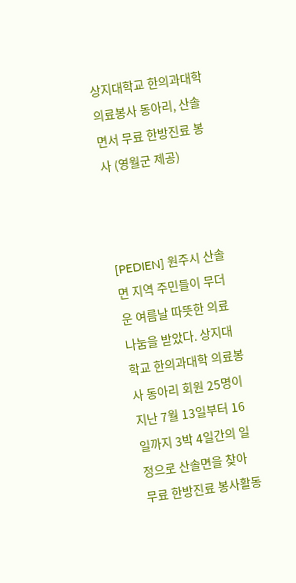상지대학교 한의과대학 의료봉사 동아리, 산솔면서 무료 한방진료 봉사 (영월군 제공)



[PEDIEN] 원주시 산솔면 지역 주민들이 무더운 여름날 따뜻한 의료 나눔을 받았다. 상지대학교 한의과대학 의료봉사 동아리 회원 25명이 지난 7월 13일부터 16일까지 3박 4일간의 일정으로 산솔면을 찾아 무료 한방진료 봉사활동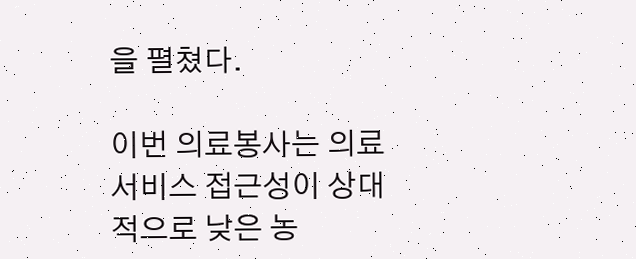을 펼쳤다.

이번 의료봉사는 의료 서비스 접근성이 상대적으로 낮은 농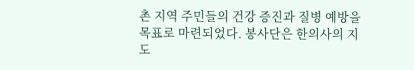촌 지역 주민들의 건강 증진과 질병 예방을 목표로 마련되었다. 봉사단은 한의사의 지도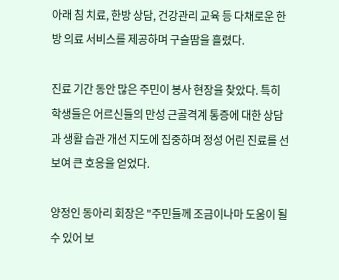아래 침 치료, 한방 상담, 건강관리 교육 등 다채로운 한방 의료 서비스를 제공하며 구슬땀을 흘렸다.

진료 기간 동안 많은 주민이 봉사 현장을 찾았다. 특히 학생들은 어르신들의 만성 근골격계 통증에 대한 상담과 생활 습관 개선 지도에 집중하며 정성 어린 진료를 선보여 큰 호응을 얻었다.

양정인 동아리 회장은 "주민들께 조금이나마 도움이 될 수 있어 보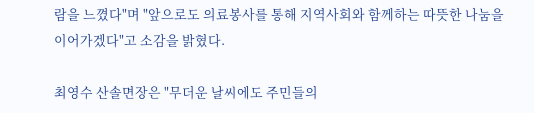람을 느꼈다"며 "앞으로도 의료봉사를 통해 지역사회와 함께하는 따뜻한 나눔을 이어가겠다"고 소감을 밝혔다.

최영수 산솔면장은 "무더운 날씨에도 주민들의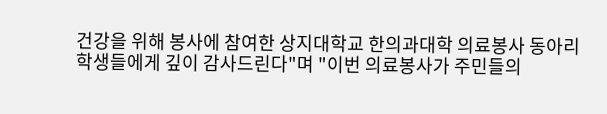건강을 위해 봉사에 참여한 상지대학교 한의과대학 의료봉사 동아리 학생들에게 깊이 감사드린다"며 "이번 의료봉사가 주민들의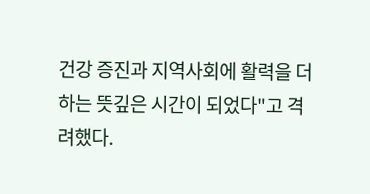건강 증진과 지역사회에 활력을 더하는 뜻깊은 시간이 되었다"고 격려했다.